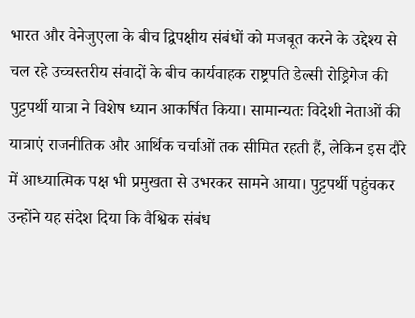भारत और वेनेजुएला के बीच द्विपक्षीय संबंधों को मजबूत करने के उद्देश्य से चल रहे उच्चस्तरीय संवादों के बीच कार्यवाहक राष्ट्रपति डेल्सी रोड्रिगेज की पुट्टपर्थी यात्रा ने विशेष ध्यान आकर्षित किया। सामान्यतः विदेशी नेताओं की यात्राएं राजनीतिक और आर्थिक चर्चाओं तक सीमित रहती हैं, लेकिन इस दौरे में आध्यात्मिक पक्ष भी प्रमुखता से उभरकर सामने आया। पुट्टपर्थी पहुंचकर उन्होंने यह संदेश दिया कि वैश्विक संबंध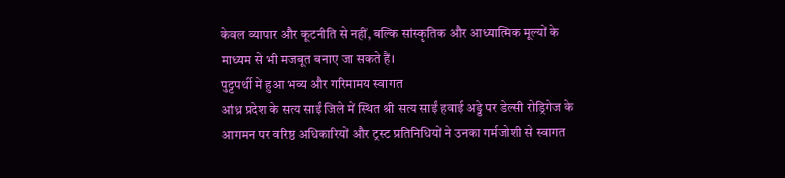केवल व्यापार और कूटनीति से नहीं, बल्कि सांस्कृतिक और आध्यात्मिक मूल्यों के माध्यम से भी मजबूत बनाए जा सकते हैं।
पुट्टपर्थी में हुआ भव्य और गरिमामय स्वागत
आंध्र प्रदेश के सत्य साईं जिले में स्थित श्री सत्य साईं हवाई अड्डे पर डेल्सी रोड्रिगेज के आगमन पर वरिष्ठ अधिकारियों और ट्रस्ट प्रतिनिधियों ने उनका गर्मजोशी से स्वागत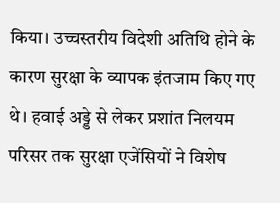किया। उच्चस्तरीय विदेशी अतिथि होने के कारण सुरक्षा के व्यापक इंतजाम किए गए थे। हवाई अड्डे से लेकर प्रशांत निलयम परिसर तक सुरक्षा एजेंसियों ने विशेष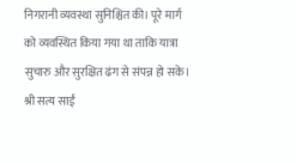निगरानी व्यवस्था सुनिश्चित की। पूरे मार्ग को व्यवस्थित किया गया था ताकि यात्रा सुचारु और सुरक्षित ढंग से संपन्न हो सके।
श्री सत्य साईं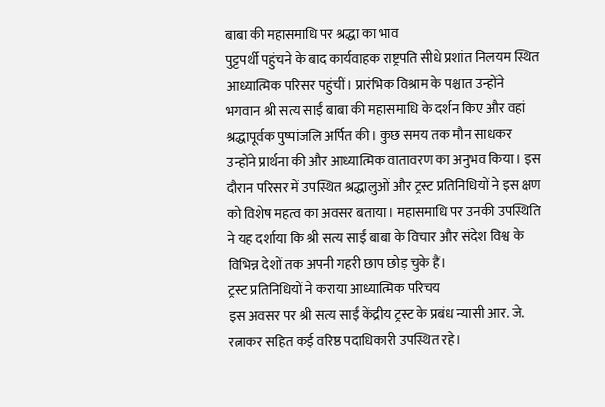बाबा की महासमाधि पर श्रद्धा का भाव
पुट्टपर्थी पहुंचने के बाद कार्यवाहक राष्ट्रपति सीधे प्रशांत निलयम स्थित आध्यात्मिक परिसर पहुंचीं। प्रारंभिक विश्राम के पश्चात उन्होंने भगवान श्री सत्य साईं बाबा की महासमाधि के दर्शन किए और वहां श्रद्धापूर्वक पुष्पांजलि अर्पित की। कुछ समय तक मौन साधकर उन्होंने प्रार्थना की और आध्यात्मिक वातावरण का अनुभव किया। इस दौरान परिसर में उपस्थित श्रद्धालुओं और ट्रस्ट प्रतिनिधियों ने इस क्षण को विशेष महत्व का अवसर बताया। महासमाधि पर उनकी उपस्थिति ने यह दर्शाया कि श्री सत्य साईं बाबा के विचार और संदेश विश्व के विभिन्न देशों तक अपनी गहरी छाप छोड़ चुके हैं।
ट्रस्ट प्रतिनिधियों ने कराया आध्यात्मिक परिचय
इस अवसर पर श्री सत्य साईं केंद्रीय ट्रस्ट के प्रबंध न्यासी आर. जे. रत्नाकर सहित कई वरिष्ठ पदाधिकारी उपस्थित रहे।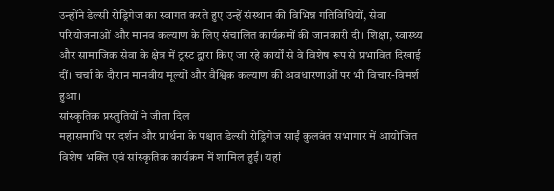उन्होंने डेल्सी रोड्रिगेज का स्वागत करते हुए उन्हें संस्थान की विभिन्न गतिविधियों, सेवा परियोजनाओं और मानव कल्याण के लिए संचालित कार्यक्रमों की जानकारी दी। शिक्षा, स्वास्थ्य और सामाजिक सेवा के क्षेत्र में ट्रस्ट द्वारा किए जा रहे कार्यों से वे विशेष रूप से प्रभावित दिखाई दीं। चर्चा के दौरान मानवीय मूल्यों और वैश्विक कल्याण की अवधारणाओं पर भी विचार-विमर्श हुआ।
सांस्कृतिक प्रस्तुतियों ने जीता दिल
महासमाधि पर दर्शन और प्रार्थना के पश्चात डेल्सी रोड्रिगेज साईं कुलवंत सभागार में आयोजित विशेष भक्ति एवं सांस्कृतिक कार्यक्रम में शामिल हुईं। यहां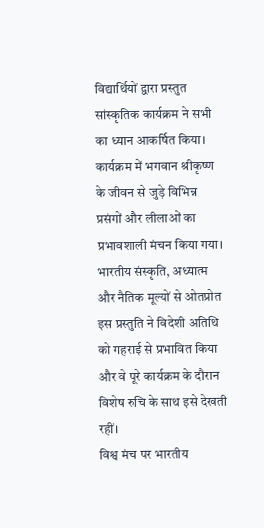विद्यार्थियों द्वारा प्रस्तुत सांस्कृतिक कार्यक्रम ने सभी का ध्यान आकर्षित किया। कार्यक्रम में भगवान श्रीकृष्ण के जीवन से जुड़े विभिन्न प्रसंगों और लीलाओं का प्रभावशाली मंचन किया गया। भारतीय संस्कृति, अध्यात्म और नैतिक मूल्यों से ओतप्रोत इस प्रस्तुति ने विदेशी अतिथि को गहराई से प्रभावित किया और वे पूरे कार्यक्रम के दौरान विशेष रुचि के साथ इसे देखती रहीं।
विश्व मंच पर भारतीय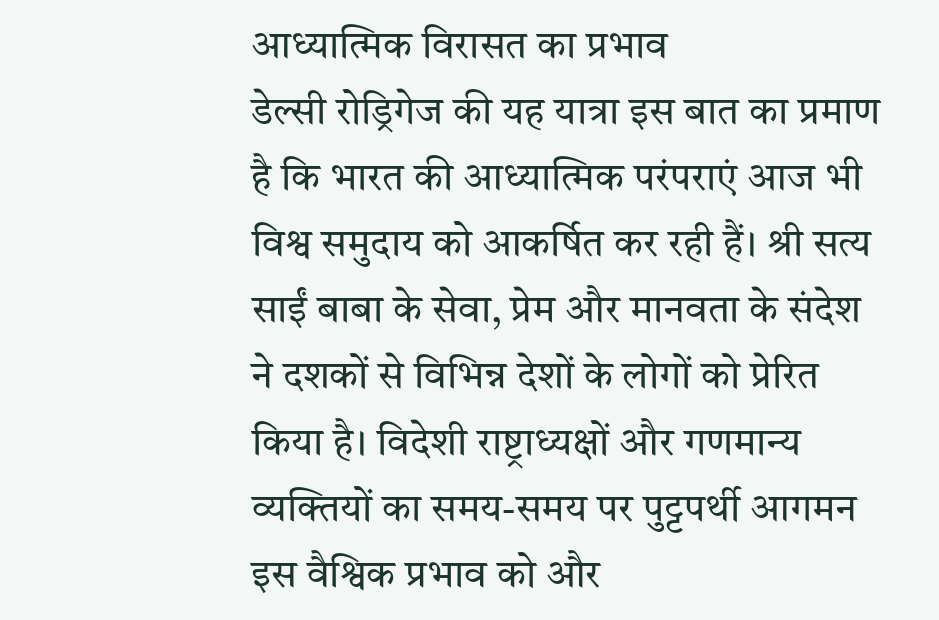आध्यात्मिक विरासत का प्रभाव
डेल्सी रोड्रिगेज की यह यात्रा इस बात का प्रमाण है कि भारत की आध्यात्मिक परंपराएं आज भी विश्व समुदाय को आकर्षित कर रही हैं। श्री सत्य साईं बाबा के सेवा, प्रेम और मानवता के संदेश ने दशकों से विभिन्न देशों के लोगों को प्रेरित किया है। विदेशी राष्ट्राध्यक्षों और गणमान्य व्यक्तियों का समय-समय पर पुट्टपर्थी आगमन इस वैश्विक प्रभाव को और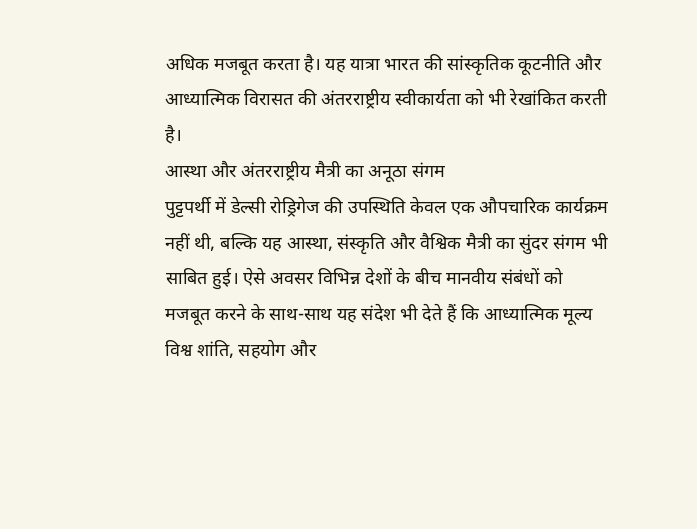अधिक मजबूत करता है। यह यात्रा भारत की सांस्कृतिक कूटनीति और आध्यात्मिक विरासत की अंतरराष्ट्रीय स्वीकार्यता को भी रेखांकित करती है।
आस्था और अंतरराष्ट्रीय मैत्री का अनूठा संगम
पुट्टपर्थी में डेल्सी रोड्रिगेज की उपस्थिति केवल एक औपचारिक कार्यक्रम नहीं थी, बल्कि यह आस्था, संस्कृति और वैश्विक मैत्री का सुंदर संगम भी साबित हुई। ऐसे अवसर विभिन्न देशों के बीच मानवीय संबंधों को मजबूत करने के साथ-साथ यह संदेश भी देते हैं कि आध्यात्मिक मूल्य विश्व शांति, सहयोग और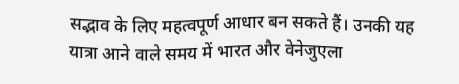सद्भाव के लिए महत्वपूर्ण आधार बन सकते हैं। उनकी यह यात्रा आने वाले समय में भारत और वेनेजुएला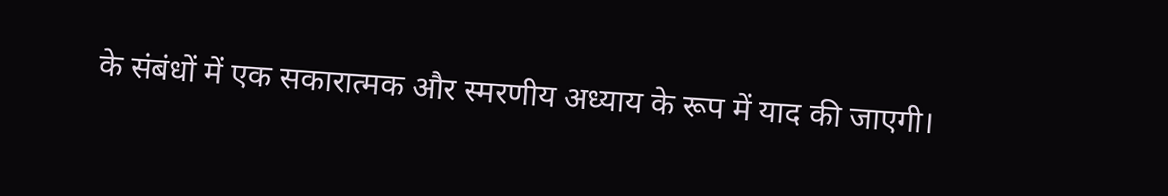के संबंधों में एक सकारात्मक और स्मरणीय अध्याय के रूप में याद की जाएगी।